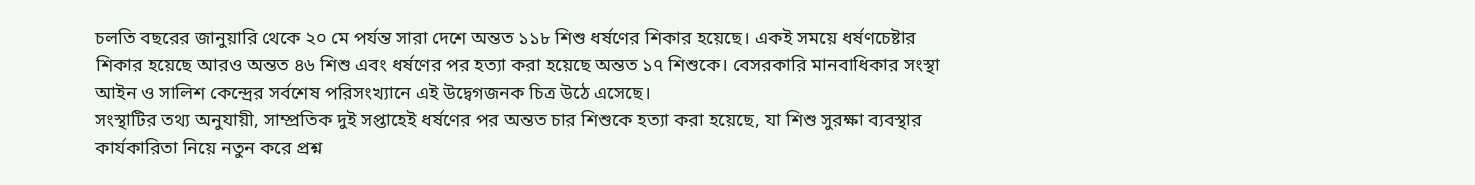চলতি বছরের জানুয়ারি থেকে ২০ মে পর্যন্ত সারা দেশে অন্তত ১১৮ শিশু ধর্ষণের শিকার হয়েছে। একই সময়ে ধর্ষণচেষ্টার শিকার হয়েছে আরও অন্তত ৪৬ শিশু এবং ধর্ষণের পর হত্যা করা হয়েছে অন্তত ১৭ শিশুকে। বেসরকারি মানবাধিকার সংস্থা আইন ও সালিশ কেন্দ্রের সর্বশেষ পরিসংখ্যানে এই উদ্বেগজনক চিত্র উঠে এসেছে।
সংস্থাটির তথ্য অনুযায়ী, সাম্প্রতিক দুই সপ্তাহেই ধর্ষণের পর অন্তত চার শিশুকে হত্যা করা হয়েছে, যা শিশু সুরক্ষা ব্যবস্থার কার্যকারিতা নিয়ে নতুন করে প্রশ্ন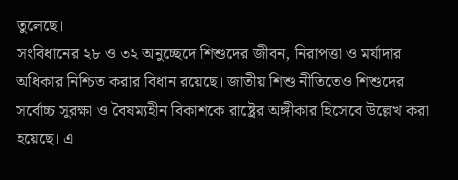তুলেছে।
সংবিধানের ২৮ ও ৩২ অনুচ্ছেদে শিশুদের জীবন, নিরাপত্তা ও মর্যাদার অধিকার নিশ্চিত করার বিধান রয়েছে। জাতীয় শিশু নীতিতেও শিশুদের সর্বোচ্চ সুরক্ষা ও বৈষম্যহীন বিকাশকে রাষ্ট্রের অঙ্গীকার হিসেবে উল্লেখ করা হয়েছে। এ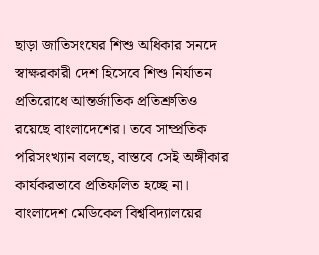ছাড়া জাতিসংঘের শিশু অধিকার সনদে স্বাক্ষরকারী দেশ হিসেবে শিশু নির্যাতন প্রতিরোধে আন্তর্জাতিক প্রতিশ্রুতিও রয়েছে বাংলাদেশের। তবে সাম্প্রতিক পরিসংখ্যান বলছে, বাস্তবে সেই অঙ্গীকার কার্যকরভাবে প্রতিফলিত হচ্ছে না।
বাংলাদেশ মেডিকেল বিশ্ববিদ্যালয়ের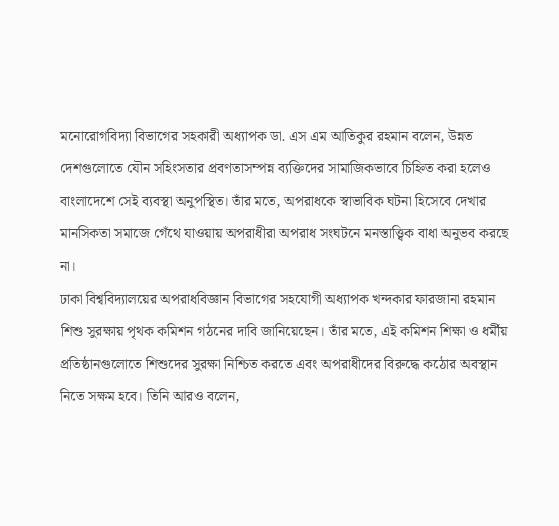মনোরোগবিদ্যা বিভাগের সহকারী অধ্যাপক ডা. এস এম আতিকুর রহমান বলেন, উন্নত দেশগুলোতে যৌন সহিংসতার প্রবণতাসম্পন্ন ব্যক্তিদের সামাজিকভাবে চিহ্নিত করা হলেও বাংলাদেশে সেই ব্যবস্থা অনুপস্থিত। তাঁর মতে, অপরাধকে স্বাভাবিক ঘটনা হিসেবে দেখার মানসিকতা সমাজে গেঁথে যাওয়ায় অপরাধীরা অপরাধ সংঘটনে মনস্তাত্ত্বিক বাধা অনুভব করছে না।
ঢাকা বিশ্ববিদ্যালয়ের অপরাধবিজ্ঞান বিভাগের সহযোগী অধ্যাপক খন্দকার ফারজানা রহমান শিশু সুরক্ষায় পৃথক কমিশন গঠনের দাবি জানিয়েছেন। তাঁর মতে, এই কমিশন শিক্ষা ও ধর্মীয় প্রতিষ্ঠানগুলোতে শিশুদের সুরক্ষা নিশ্চিত করতে এবং অপরাধীদের বিরুদ্ধে কঠোর অবস্থান নিতে সক্ষম হবে। তিনি আরও বলেন,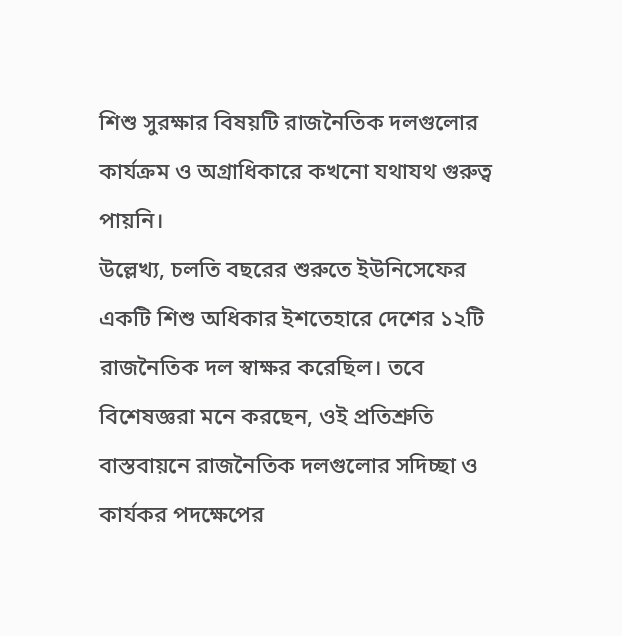শিশু সুরক্ষার বিষয়টি রাজনৈতিক দলগুলোর কার্যক্রম ও অগ্রাধিকারে কখনো যথাযথ গুরুত্ব পায়নি।
উল্লেখ্য, চলতি বছরের শুরুতে ইউনিসেফের একটি শিশু অধিকার ইশতেহারে দেশের ১২টি রাজনৈতিক দল স্বাক্ষর করেছিল। তবে বিশেষজ্ঞরা মনে করছেন, ওই প্রতিশ্রুতি বাস্তবায়নে রাজনৈতিক দলগুলোর সদিচ্ছা ও কার্যকর পদক্ষেপের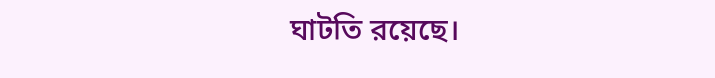ঘাটতি রয়েছে।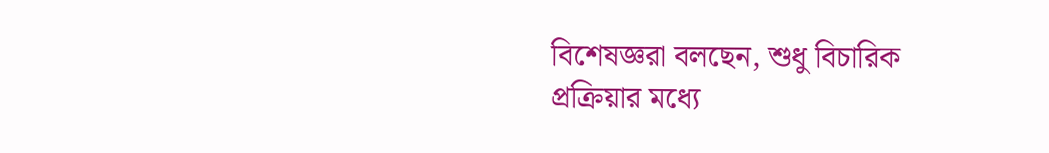বিশেষজ্ঞরা বলছেন, শুধু বিচারিক প্রক্রিয়ার মধ্যে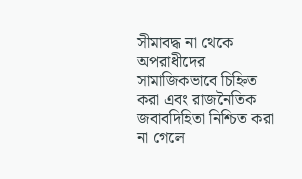সীমাবদ্ধ না থেকে অপরাধীদের সামাজিকভাবে চিহ্নিত করা এবং রাজনৈতিক জবাবদিহিতা নিশ্চিত করা না গেলে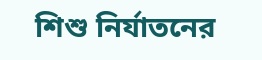শিশু নির্যাতনের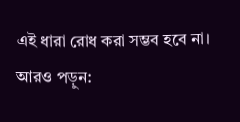এই ধারা রোধ করা সম্ভব হবে না।
আরও পড়ুন: